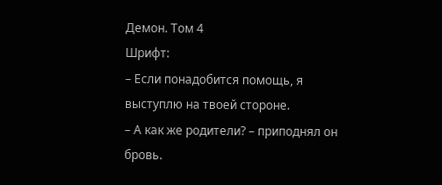Демон. Том 4
Шрифт:
– Если понадобится помощь, я выступлю на твоей стороне.
– А как же родители? – приподнял он бровь.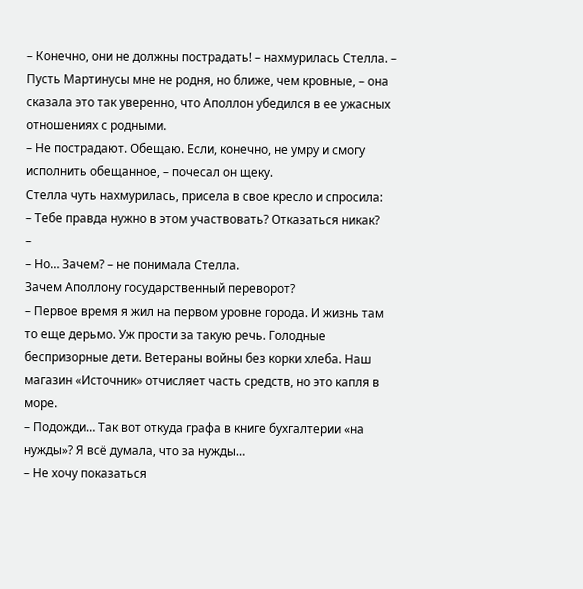– Конечно, они не должны пострадать! – нахмурилась Стелла. – Пусть Мартинусы мне не родня, но ближе, чем кровные, – она сказала это так уверенно, что Аполлон убедился в ее ужасных отношениях с родными.
– Не пострадают. Обещаю. Если, конечно, не умру и смогу исполнить обещанное, – почесал он щеку.
Стелла чуть нахмурилась, присела в свое кресло и спросила:
– Тебе правда нужно в этом участвовать? Отказаться никак?
–
– Но… Зачем? – не понимала Стелла.
Зачем Аполлону государственный переворот?
– Первое время я жил на первом уровне города. И жизнь там то еще дерьмо. Уж прости за такую речь. Голодные беспризорные дети. Ветераны войны без корки хлеба. Наш магазин «Источник» отчисляет часть средств, но это капля в море.
– Подожди… Так вот откуда графа в книге бухгалтерии «на нужды»? Я всё думала, что за нужды…
– Не хочу показаться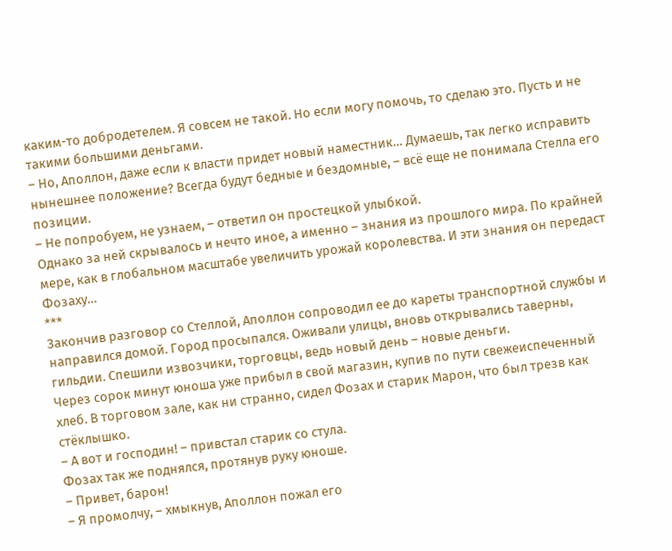каким-то добродетелем. Я совсем не такой. Но если могу помочь, то сделаю это. Пусть и не такими большими деньгами.
– Но, Аполлон, даже если к власти придет новый наместник… Думаешь, так легко исправить нынешнее положение? Всегда будут бедные и бездомные, – всё еще не понимала Стелла его позиции.
– Не попробуем, не узнаем, – ответил он простецкой улыбкой.
Однако за ней скрывалось и нечто иное, а именно – знания из прошлого мира. По крайней мере, как в глобальном масштабе увеличить урожай королевства. И эти знания он передаст Фозаху…
***
Закончив разговор со Стеллой, Аполлон сопроводил ее до кареты транспортной службы и направился домой. Город просыпался. Оживали улицы, вновь открывались таверны, гильдии. Спешили извозчики, торговцы, ведь новый день – новые деньги.
Через сорок минут юноша уже прибыл в свой магазин, купив по пути свежеиспеченный хлеб. В торговом зале, как ни странно, сидел Фозах и старик Марон, что был трезв как стёклышко.
– А вот и господин! – привстал старик со стула.
Фозах так же поднялся, протянув руку юноше.
– Привет, барон!
– Я промолчу, – хмыкнув, Аполлон пожал его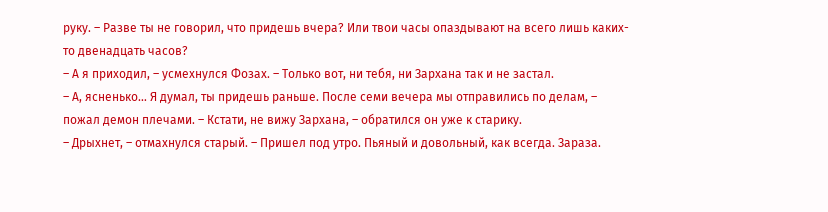руку. – Разве ты не говорил, что придешь вчера? Или твои часы опаздывают на всего лишь каких-то двенадцать часов?
– А я приходил, – усмехнулся Фозах. – Только вот, ни тебя, ни Зархана так и не застал.
– А, ясненько… Я думал, ты придешь раньше. После семи вечера мы отправились по делам, – пожал демон плечами. – Кстати, не вижу Зархана, – обратился он уже к старику.
– Дрыхнет, – отмахнулся старый. – Пришел под утро. Пьяный и довольный, как всегда. Зараза.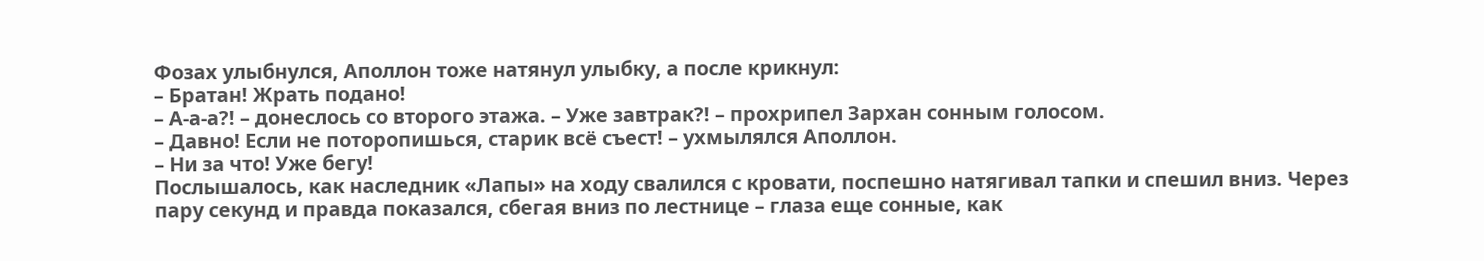Фозах улыбнулся, Аполлон тоже натянул улыбку, а после крикнул:
– Братан! Жрать подано!
– А-а-а?! – донеслось со второго этажа. – Уже завтрак?! – прохрипел Зархан сонным голосом.
– Давно! Если не поторопишься, старик всё съест! – ухмылялся Аполлон.
– Ни за что! Уже бегу!
Послышалось, как наследник «Лапы» на ходу свалился с кровати, поспешно натягивал тапки и спешил вниз. Через
пару секунд и правда показался, сбегая вниз по лестнице – глаза еще сонные, как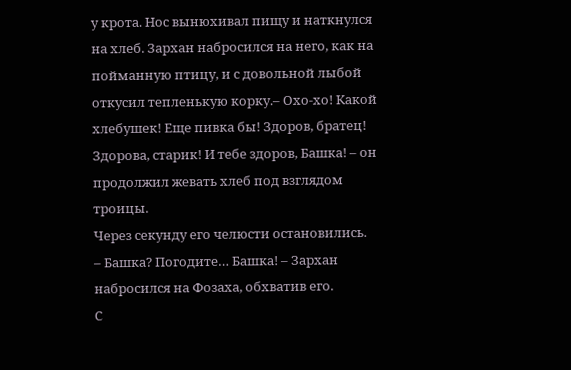у крота. Нос вынюхивал пищу и наткнулся на хлеб. Зархан набросился на него, как на пойманную птицу, и с довольной лыбой откусил тепленькую корку.– Охо-хо! Какой хлебушек! Еще пивка бы! Здоров, братец! Здорова, старик! И тебе здоров, Башка! – он продолжил жевать хлеб под взглядом троицы.
Через секунду его челюсти остановились.
– Башка? Погодите… Башка! – Зархан набросился на Фозаха, обхватив его.
С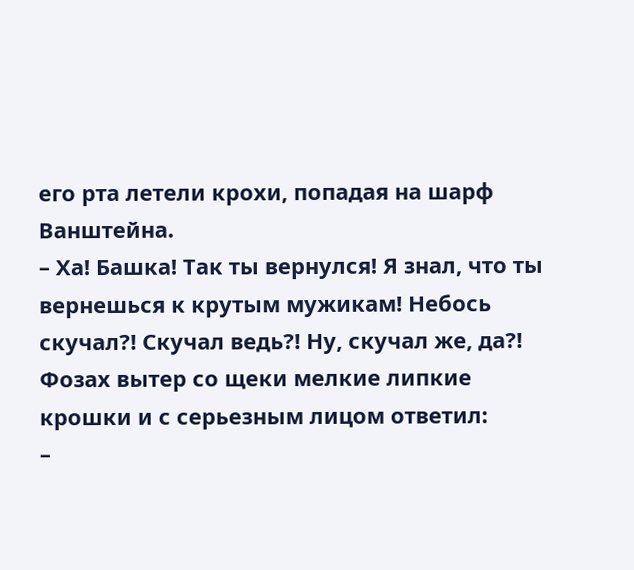его рта летели крохи, попадая на шарф Ванштейна.
– Ха! Башка! Так ты вернулся! Я знал, что ты вернешься к крутым мужикам! Небось скучал?! Скучал ведь?! Ну, скучал же, да?!
Фозах вытер со щеки мелкие липкие крошки и с серьезным лицом ответил:
–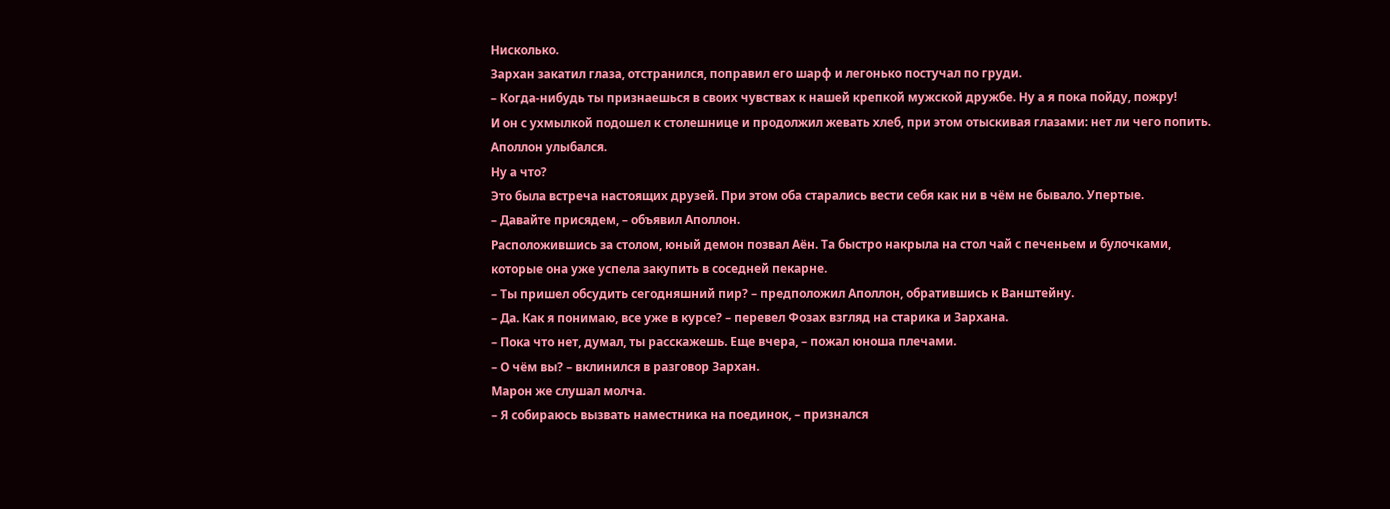Нисколько.
Зархан закатил глаза, отстранился, поправил его шарф и легонько постучал по груди.
– Когда-нибудь ты признаешься в своих чувствах к нашей крепкой мужской дружбе. Ну а я пока пойду, пожру!
И он с ухмылкой подошел к столешнице и продолжил жевать хлеб, при этом отыскивая глазами: нет ли чего попить.
Аполлон улыбался.
Ну а что?
Это была встреча настоящих друзей. При этом оба старались вести себя как ни в чём не бывало. Упертые.
– Давайте присядем, – объявил Аполлон.
Расположившись за столом, юный демон позвал Аён. Та быстро накрыла на стол чай с печеньем и булочками, которые она уже успела закупить в соседней пекарне.
– Ты пришел обсудить сегодняшний пир? – предположил Аполлон, обратившись к Ванштейну.
– Да. Как я понимаю, все уже в курсе? – перевел Фозах взгляд на старика и Зархана.
– Пока что нет, думал, ты расскажешь. Еще вчера, – пожал юноша плечами.
– О чём вы? – вклинился в разговор Зархан.
Марон же слушал молча.
– Я собираюсь вызвать наместника на поединок, – признался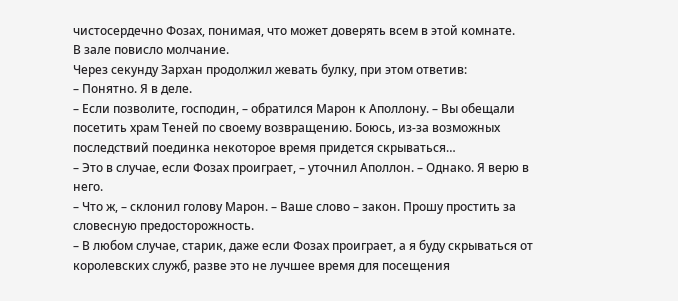чистосердечно Фозах, понимая, что может доверять всем в этой комнате.
В зале повисло молчание.
Через секунду Зархан продолжил жевать булку, при этом ответив:
– Понятно. Я в деле.
– Если позволите, господин, – обратился Марон к Аполлону. – Вы обещали посетить храм Теней по своему возвращению. Боюсь, из-за возможных последствий поединка некоторое время придется скрываться…
– Это в случае, если Фозах проиграет, – уточнил Аполлон. – Однако. Я верю в него.
– Что ж, – склонил голову Марон. – Ваше слово – закон. Прошу простить за словесную предосторожность.
– В любом случае, старик, даже если Фозах проиграет, а я буду скрываться от королевских служб, разве это не лучшее время для посещения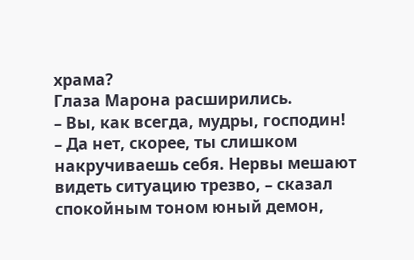храма?
Глаза Марона расширились.
– Вы, как всегда, мудры, господин!
– Да нет, скорее, ты слишком накручиваешь себя. Нервы мешают видеть ситуацию трезво, – сказал спокойным тоном юный демон,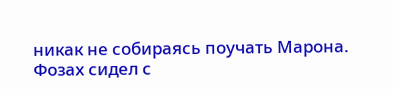никак не собираясь поучать Марона.
Фозах сидел с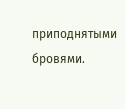приподнятыми бровями.